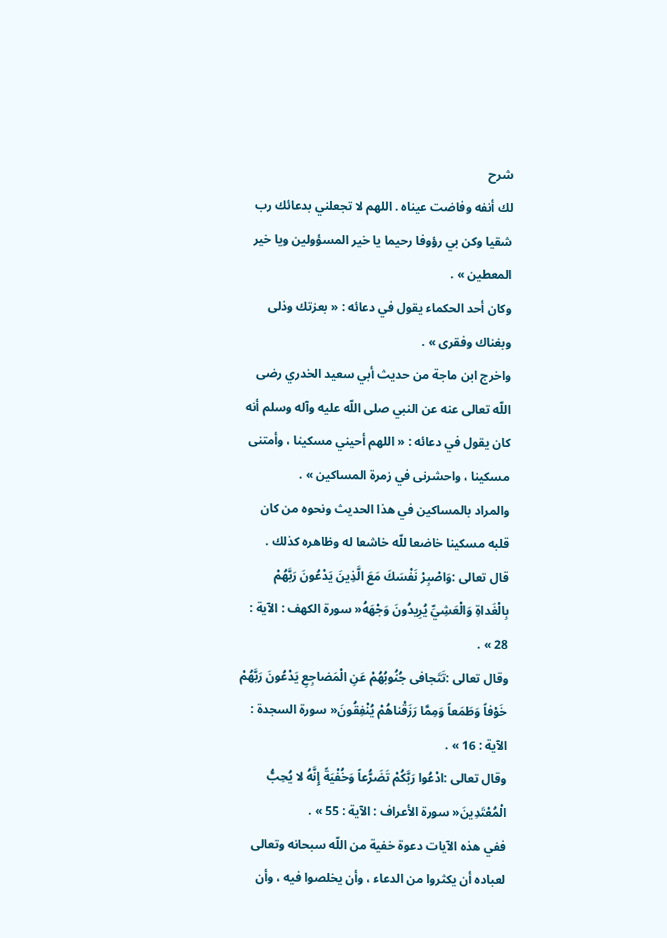شرح
لك أنفه وفاضت عيناه . اللهم لا تجعلني بدعائك رب شقيا وكن بي رؤوفا رحيما يا خير المسؤولين ويا خير المعطين » .
وكان أحد الحكماء يقول في دعائه : « بعزتك وذلى وبغناك وفقرى » .
واخرج ابن ماجة من حديث أبي سعيد الخدري رضى اللّه تعالى عنه عن النبي صلى اللّه عليه وآله وسلم أنه كان يقول في دعائه : « اللهم أحيني مسكينا ، وأمتنى مسكينا ، واحشرنى في زمرة المساكين » .
والمراد بالمساكين في هذا الحديث ونحوه من كان قلبه مسكينا خاضعا للّه خاشعا له وظاهره كذلك .
قال تعالى :وَاصْبِرْ نَفْسَكَ مَعَ الَّذِينَ يَدْعُونَ رَبَّهُمْ بِالْغَداةِ وَالْعَشِيِّ يُرِيدُونَ وَجْهَهُ« سورة الكهف : الآية : 28 » .
وقال تعالى :تَتَجافى جُنُوبُهُمْ عَنِ الْمَضاجِعِ يَدْعُونَ رَبَّهُمْ خَوْفاً وَطَمَعاً وَمِمَّا رَزَقْناهُمْ يُنْفِقُونَ« سورة السجدة : الآية : 16 » .
وقال تعالى :ادْعُوا رَبَّكُمْ تَضَرُّعاً وَخُفْيَةً إِنَّهُ لا يُحِبُّ الْمُعْتَدِينَ« سورة الأعراف : الآية : 55 » .
ففي هذه الآيات دعوة خفية من اللّه سبحانه وتعالى لعباده أن يكثروا من الدعاء ، وأن يخلصوا فيه ، وأن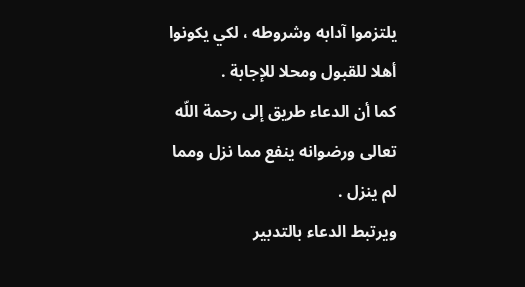يلتزموا آدابه وشروطه ، لكي يكونوا أهلا للقبول ومحلا للإجابة .
كما أن الدعاء طريق إلى رحمة اللّه تعالى ورضوانه ينفع مما نزل ومما لم ينزل .
ويرتبط الدعاء بالتدبير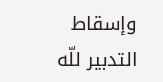وإسقاط التدبير للّه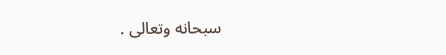سبحانه وتعالى .